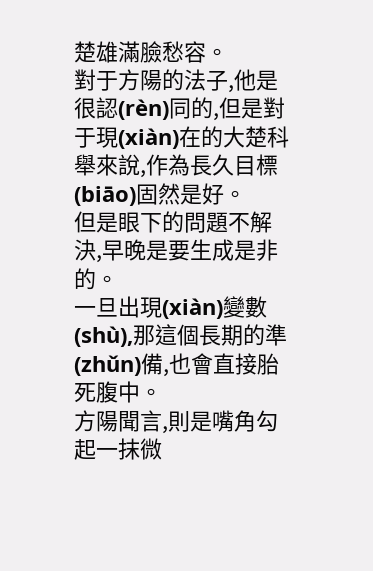楚雄滿臉愁容。
對于方陽的法子,他是很認(rèn)同的,但是對于現(xiàn)在的大楚科舉來說,作為長久目標(biāo)固然是好。
但是眼下的問題不解決,早晚是要生成是非的。
一旦出現(xiàn)變數(shù),那這個長期的準(zhǔn)備,也會直接胎死腹中。
方陽聞言,則是嘴角勾起一抹微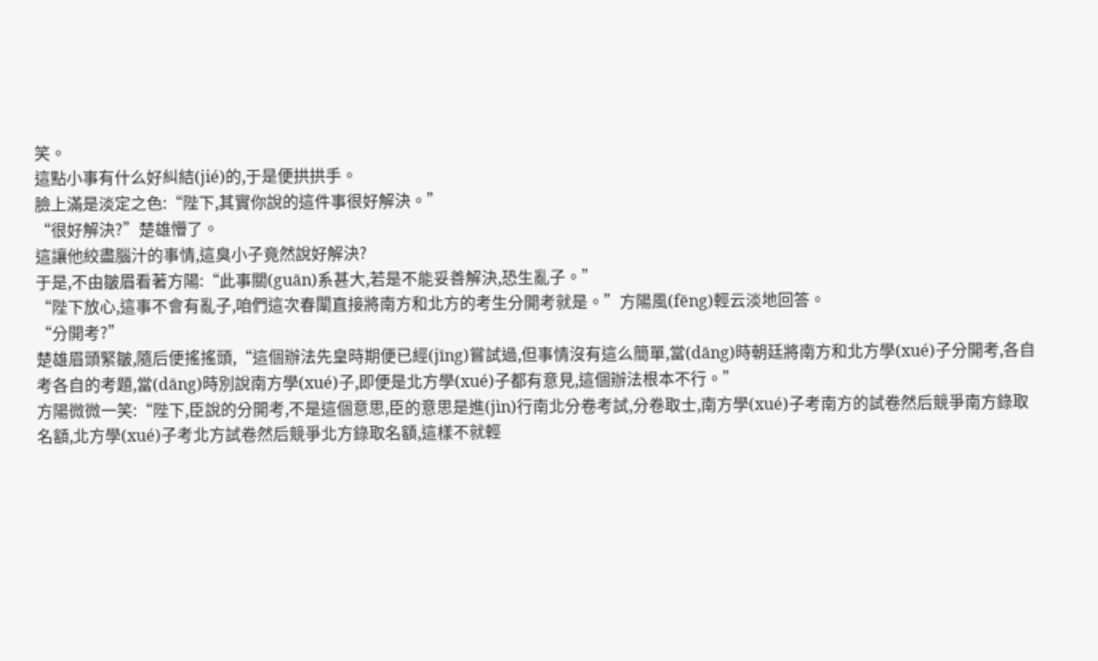笑。
這點小事有什么好糾結(jié)的,于是便拱拱手。
臉上滿是淡定之色:“陛下,其實你說的這件事很好解決。”
“很好解決?”楚雄懵了。
這讓他絞盡腦汁的事情,這臭小子竟然說好解決?
于是,不由皺眉看著方陽:“此事關(guān)系甚大,若是不能妥善解決,恐生亂子。”
“陛下放心,這事不會有亂子,咱們這次春闈直接將南方和北方的考生分開考就是。”方陽風(fēng)輕云淡地回答。
“分開考?”
楚雄眉頭緊皺,隨后便搖搖頭,“這個辦法先皇時期便已經(jīng)嘗試過,但事情沒有這么簡單,當(dāng)時朝廷將南方和北方學(xué)子分開考,各自考各自的考題,當(dāng)時別說南方學(xué)子,即便是北方學(xué)子都有意見,這個辦法根本不行。”
方陽微微一笑:“陛下,臣說的分開考,不是這個意思,臣的意思是進(jìn)行南北分卷考試,分卷取士,南方學(xué)子考南方的試卷然后競爭南方錄取名額,北方學(xué)子考北方試卷然后競爭北方錄取名額,這樣不就輕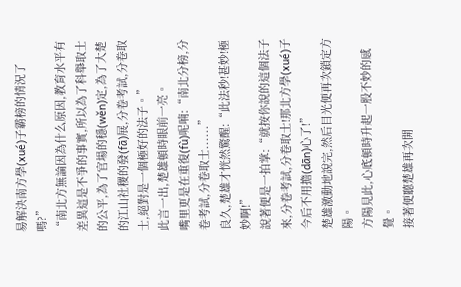易解決南方學(xué)子霸榜的情況了嗎?”
“南北方無論因為什么原因,教育水平有差異這是不爭的事實,所以為了科舉取士的公平,為了官場的穩(wěn)定,為了大楚的江山社稷的發(fā)展,分卷考試,分卷取士,絕對是一個極好的法子。”
此言一出,楚雄頓時眼前一亮。
嘴里更是在重復(fù)呢喃:“南北分榜,分卷考試,分卷取士......”
良久,楚雄才恍然驚醒:“此法秒!甚妙!極妙啊!”
說著便是一拍掌:“就按你說的這個法子來,分卷考試,分卷取士!那北方學(xué)子今后不用擔(dān)心了!”
楚雄激動地說完,然后目光便再次鎖定方陽。
方陽見此,心底頓時升起一股不妙的感覺。
接著便聽楚雄再次開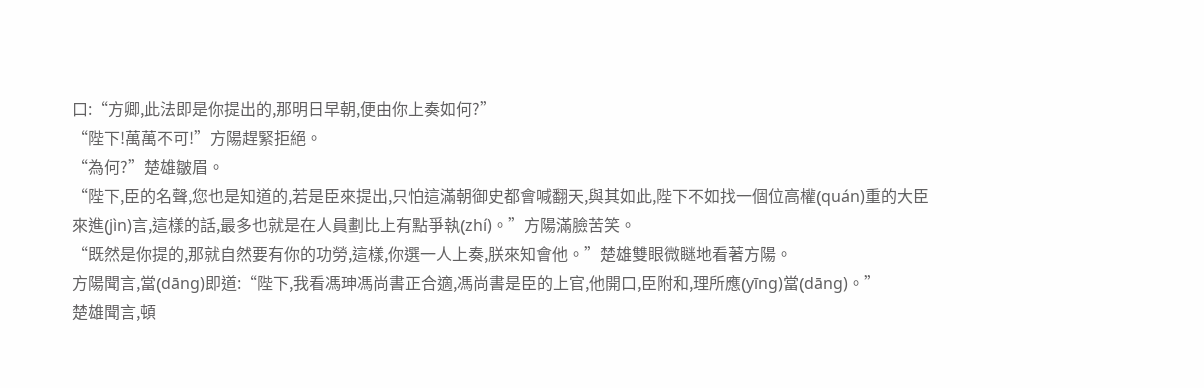口:“方卿,此法即是你提出的,那明日早朝,便由你上奏如何?”
“陛下!萬萬不可!”方陽趕緊拒絕。
“為何?”楚雄皺眉。
“陛下,臣的名聲,您也是知道的,若是臣來提出,只怕這滿朝御史都會喊翻天,與其如此,陛下不如找一個位高權(quán)重的大臣來進(jìn)言,這樣的話,最多也就是在人員劃比上有點爭執(zhí)。”方陽滿臉苦笑。
“既然是你提的,那就自然要有你的功勞,這樣,你選一人上奏,朕來知會他。”楚雄雙眼微瞇地看著方陽。
方陽聞言,當(dāng)即道:“陛下,我看馮珅馮尚書正合適,馮尚書是臣的上官,他開口,臣附和,理所應(yīng)當(dāng)。”
楚雄聞言,頓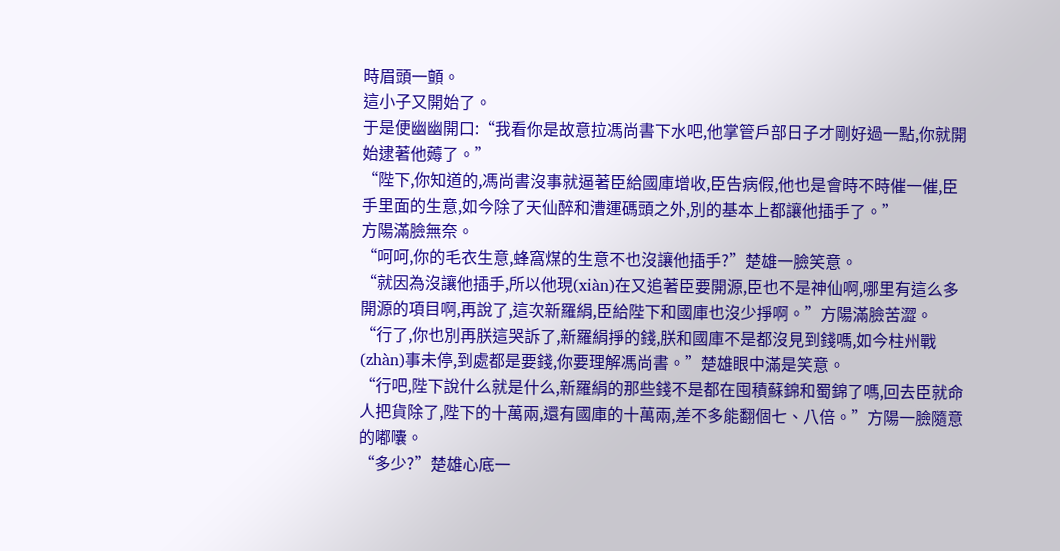時眉頭一顫。
這小子又開始了。
于是便幽幽開口:“我看你是故意拉馮尚書下水吧,他掌管戶部日子才剛好過一點,你就開始逮著他薅了。”
“陛下,你知道的,馮尚書沒事就逼著臣給國庫增收,臣告病假,他也是會時不時催一催,臣手里面的生意,如今除了天仙醉和漕運碼頭之外,別的基本上都讓他插手了。”
方陽滿臉無奈。
“呵呵,你的毛衣生意,蜂窩煤的生意不也沒讓他插手?”楚雄一臉笑意。
“就因為沒讓他插手,所以他現(xiàn)在又追著臣要開源,臣也不是神仙啊,哪里有這么多開源的項目啊,再說了,這次新羅絹,臣給陛下和國庫也沒少掙啊。”方陽滿臉苦澀。
“行了,你也別再朕這哭訴了,新羅絹掙的錢,朕和國庫不是都沒見到錢嗎,如今柱州戰(zhàn)事未停,到處都是要錢,你要理解馮尚書。”楚雄眼中滿是笑意。
“行吧,陛下說什么就是什么,新羅絹的那些錢不是都在囤積蘇錦和蜀錦了嗎,回去臣就命人把貨除了,陛下的十萬兩,還有國庫的十萬兩,差不多能翻個七、八倍。”方陽一臉隨意的嘟囔。
“多少?”楚雄心底一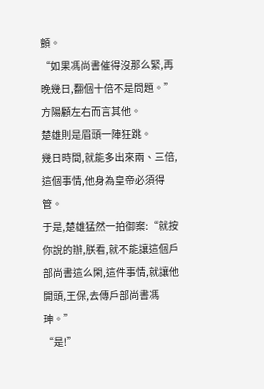顫。
“如果馮尚書催得沒那么緊,再晚幾日,翻個十倍不是問題。”方陽顧左右而言其他。
楚雄則是眉頭一陣狂跳。
幾日時間,就能多出來兩、三倍,這個事情,他身為皇帝必須得管。
于是,楚雄猛然一拍御案:“就按你說的辦,朕看,就不能讓這個戶部尚書這么閑,這件事情,就讓他開頭,王保,去傳戶部尚書馮珅。”
“是!”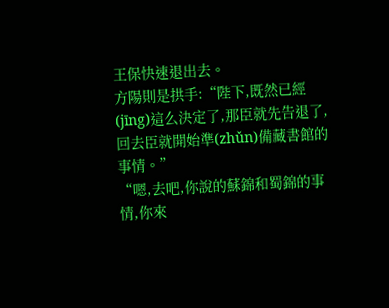王保快速退出去。
方陽則是拱手:“陛下,既然已經(jīng)這么決定了,那臣就先告退了,回去臣就開始準(zhǔn)備藏書館的事情。”
“嗯,去吧,你說的蘇錦和蜀錦的事情,你來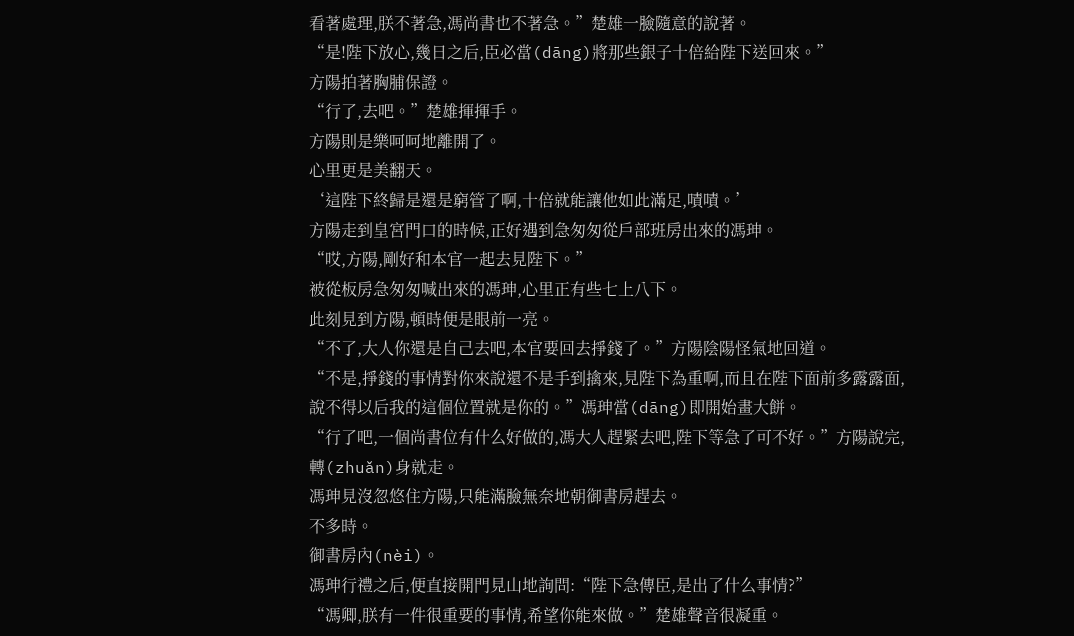看著處理,朕不著急,馮尚書也不著急。”楚雄一臉隨意的說著。
“是!陛下放心,幾日之后,臣必當(dāng)將那些銀子十倍給陛下送回來。”
方陽拍著胸脯保證。
“行了,去吧。”楚雄揮揮手。
方陽則是樂呵呵地離開了。
心里更是美翻天。
‘這陛下終歸是還是窮管了啊,十倍就能讓他如此滿足,嘖嘖。’
方陽走到皇宮門口的時候,正好遇到急匆匆從戶部班房出來的馮珅。
“哎,方陽,剛好和本官一起去見陛下。”
被從板房急匆匆喊出來的馮珅,心里正有些七上八下。
此刻見到方陽,頓時便是眼前一亮。
“不了,大人你還是自己去吧,本官要回去掙錢了。”方陽陰陽怪氣地回道。
“不是,掙錢的事情對你來說還不是手到擒來,見陛下為重啊,而且在陛下面前多露露面,說不得以后我的這個位置就是你的。”馮珅當(dāng)即開始畫大餅。
“行了吧,一個尚書位有什么好做的,馮大人趕緊去吧,陛下等急了可不好。”方陽說完,轉(zhuǎn)身就走。
馮珅見沒忽悠住方陽,只能滿臉無奈地朝御書房趕去。
不多時。
御書房內(nèi)。
馮珅行禮之后,便直接開門見山地詢問:“陛下急傳臣,是出了什么事情?”
“馮卿,朕有一件很重要的事情,希望你能來做。”楚雄聲音很凝重。